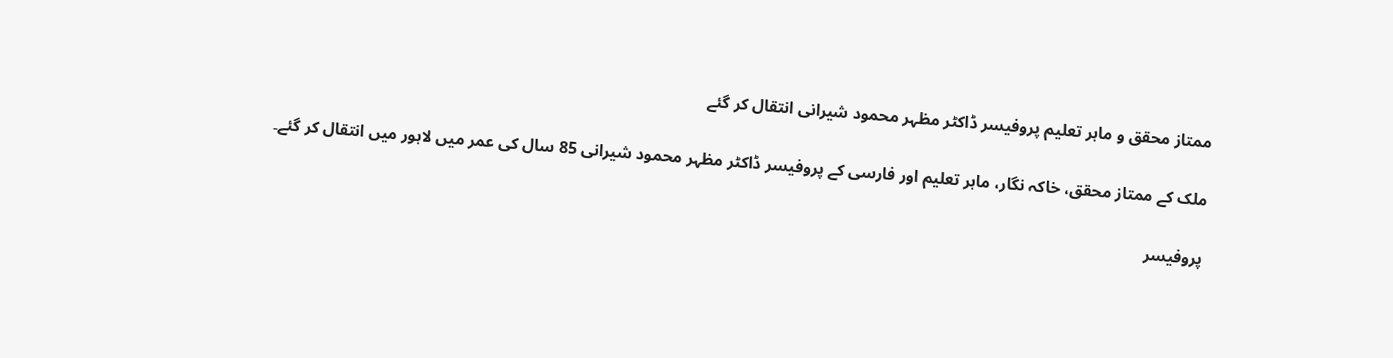ممتاز محقق و ماہر تعلیم پروفیسر ڈاکٹر مظہر محمود شیرانی انتقال کر گئے

ملک کے ممتاز محقق، خاکہ نگار، ماہر تعلیم اور فارسی کے پروفیسر ڈاکٹر مظہر محمود شیرانی 85 سال کی عمر میں لاہور میں انتقال کر گئے۔

پروفیسر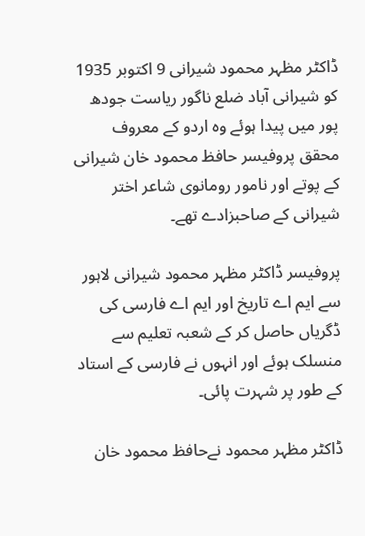ڈاکٹر مظہر محمود شیرانی 9 اکتوبر 1935 کو شیرانی آباد ضلع ناگور ریاست جودھ پور میں پیدا ہوئے وہ اردو کے معروف محقق پروفیسر حافظ محمود خان شیرانی کے پوتے اور نامور رومانوی شاعر اختر شیرانی کے صاحبزادے تھے۔

پروفیسر ڈاکٹر مظہر محمود شیرانی لاہور سے ایم اے تاریخ اور ایم اے فارسی کی ڈگریاں حاصل کر کے شعبہ تعلیم سے منسلک ہوئے اور انہوں نے فارسی کے استاد کے طور پر شہرت پائی۔

ڈاکٹر مظہر محمود نےحافظ محمود خان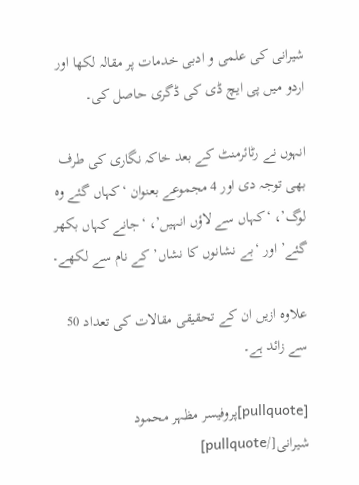شیرانی کی علمی و ادبی خدمات پر مقالہ لکھا اور اردو میں پی ایچ ڈی کی ڈگری حاصل کی۔

انہوں نے رٹائرمنٹ کے بعد خاکہ نگاری کی طرف بھی توجہ دی اور 4 مجموعے بعنوان ‘کہاں گئے وہ لوگ’، ‘کہاں سے لاؤں انہیں’، ‘جانے کہاں بکھر گئے’ اور ‘بے نشانوں کا نشاں’ کے نام سے لکھے۔

علاوہ ازیں ان کے تحقیقی مقالات کی تعداد 50 سے زائد ہے۔

[pullquote]پروفیسر مظہر محمود شیرانی[/pullquote]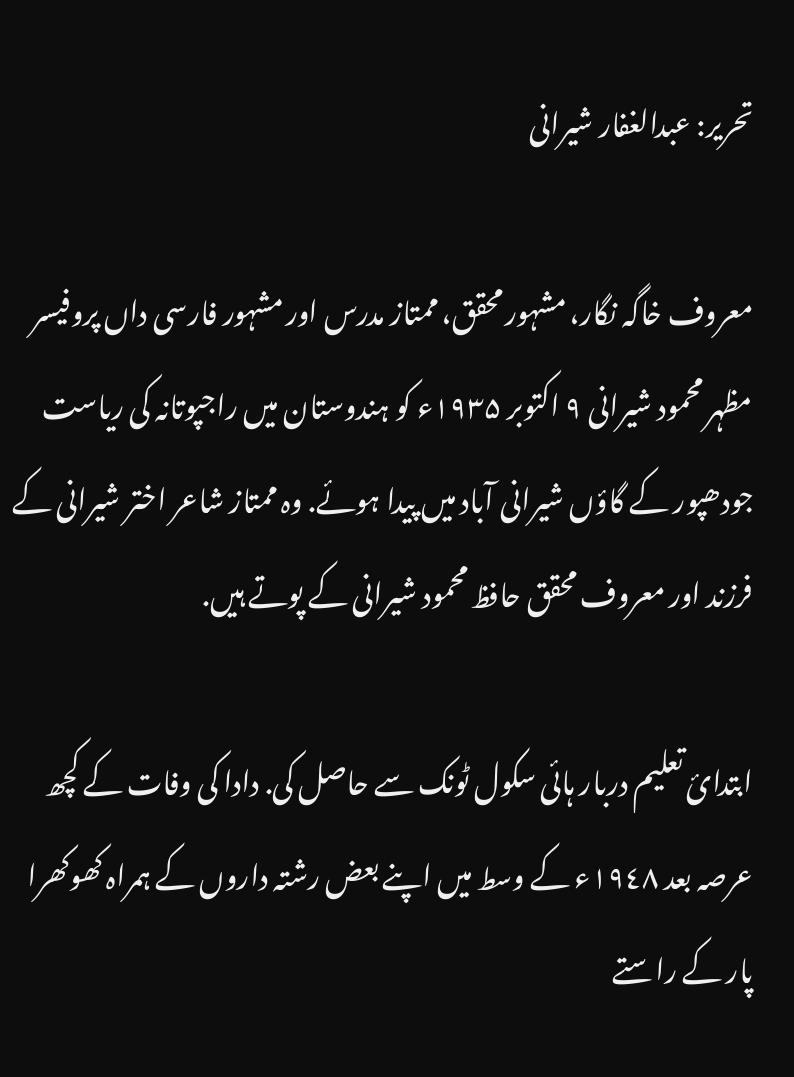تحریر: عبدالغفار شیرانی

معروف خاگہ نگار، مشہور محقق، ممتاز مدرس اور مشہور فارسی داں پروفیسر مظہر محمود شیرانی ۹ اکتوبر ۱۹۳۵ء کو ہندوستان میں راجپوتانہ کی ریاست جودھپور کے گاؤں شیرانی آباد میں پیدا ہوئے. وہ ممتاز شاعر اختر شیرانی کے فرزند اور معروف محقق حافظ محمود شیرانی کے پوتے ہیں.

ابتدائ تعلیم دربار ہائی سکول ٹونک سے حاصل کی. دادا کی وفات کے کچھ عرصہ بعد ۱۹٤٨ء کے وسط میں اپنے بعض رشتہ داروں کے ہمراہ کھوکھرا پار کے راستے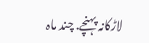لاڑکانہ پہنچے. چند ماہ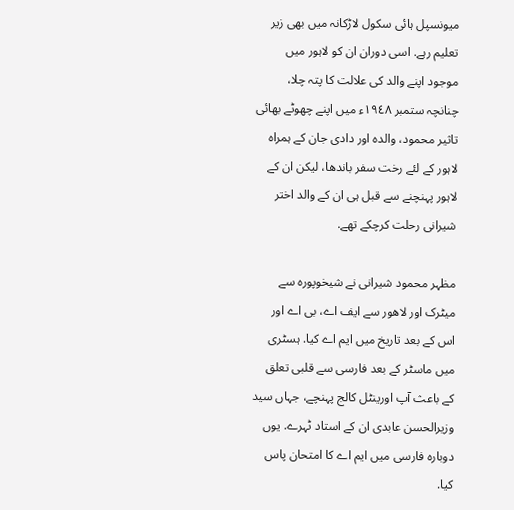میونسپل ہائی سکول لاڑکانہ میں بھی زیر تعلیم رہے. اسی دوران ان کو لاہور میں موجود اپنے والد کی علالت کا پتہ چلا، چنانچہ ستمبر ۱۹٤٨ء میں اپنے چھوٹے بھائی تاثیر محمود، والدہ اور دادی جان کے ہمراہ لاہور کے لئے رخت سفر باندھا، لیکن ان کے لاہور پہنچنے سے قبل ہی ان کے والد اختر شیرانی رحلت کرچکے تھے.

مظہر محمود شیرانی نے شیخوپورہ سے میٹرک اور لاھور سے ایف اے، بی اے اور اس کے بعد تاریخ میں ایم اے کیا. ہسٹری میں ماسٹر کے بعد فارسی سے قلبی تعلق کے باعث آپ اورینٹل کالج پہنچے، جہاں سید وزیرالحسن عابدی ان کے استاد ٹہرے. یوں دوبارہ فارسی میں ایم اے کا امتحان پاس کیا.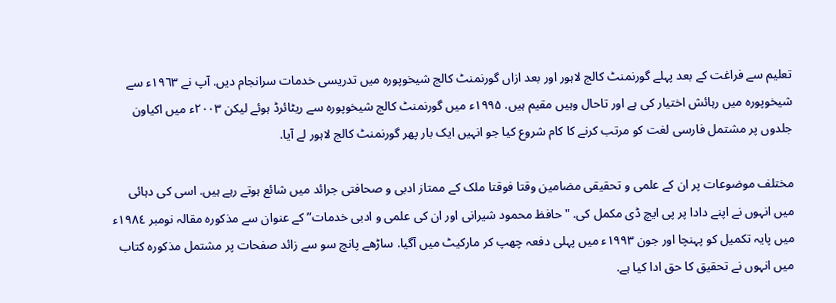تعلیم سے فراغت کے بعد پہلے گورنمنٹ کالج لاہور اور بعد ازاں گورنمنٹ کالج شیخوپورہ میں تدریسی خدمات سرانجام دیں. آپ نے ۱۹٦٣ء سے شیخوپورہ میں رہائش اختیار کی ہے اور تاحال وہیں مقیم ہیں. ۱۹۹۵ء میں گورنمنٹ کالج شیخوپورہ سے ریٹائرڈ ہوئے لیکن ۲۰۰۳ء میں اکیاون جلدوں پر مشتمل فارسی لغت کو مرتب کرنے کا کام شروع کیا جو انہیں ایک بار پھر گورنمنٹ کالج لاہور لے آیا.

مختلف موضوعات پر ان کے علمی و تحقیقی مضامین وقتا فوقتا ملک کے ممتاز ادبی و صحافتی جرائد میں شائع ہوتے رہے ہیں. اسی کی دہائی میں انہوں نے اپنے دادا پر پی ایچ ڈی مکمل کی. "حافظ محمود شیرانی اور ان کی علمی و ادبی خدمات” کے عنوان سے مذکورہ مقالہ نومبر ۱۹۸٤ء میں پایہ تکمیل کو پہنچا اور جون ۱۹۹۳ء میں پہلی دفعہ چھپ کر مارکیٹ میں آگیا. ساڑھے پانچ سو سے زائد صفحات پر مشتمل مذکورہ کتاب میں انہوں نے تحقیق کا حق ادا کیا ہے.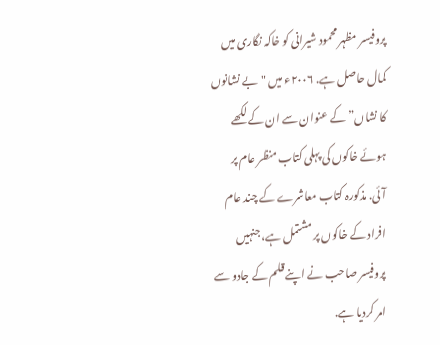پروفیسر مظہر محمود شیرانی کو خاکہ نگاری میں کمال حاصل ہے. ۲۰۰٦ء میں "بے نشانوں کا نشاں” کے عنوان سے ان کے لکھے ہوئے خاکوں کی پہلی کتاب منظر عام پر آئی. مذکورہ کتاب معاشرے کے چند عام افراد کے خاکوں پر مشتمل ہے، جنہیں پروفیسر صاحب نے اپنے قلم کے جادو سے امر کردیا ہے.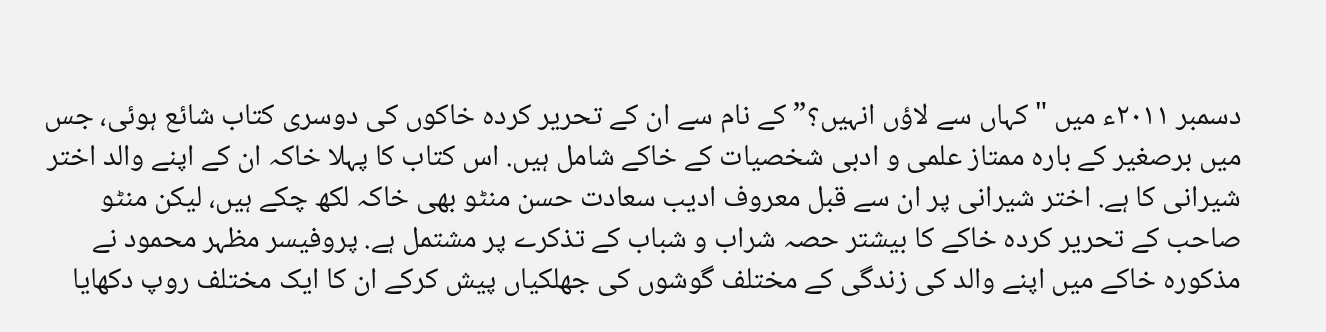دسمبر ۲۰۱۱ء میں "کہاں سے لاؤں انہیں؟” کے نام سے ان کے تحریر کردہ خاکوں کی دوسری کتاب شائع ہوئی، جس میں برصغیر کے بارہ ممتاز علمی و ادبی شخصیات کے خاکے شامل ہیں. اس کتاب کا پہلا خاکہ ان کے اپنے والد اختر شیرانی کا ہے. اختر شیرانی پر ان سے قبل معروف ادیب سعادت حسن منٹو بھی خاکہ لکھ چکے ہیں، لیکن منٹو صاحب کے تحریر کردہ خاکے کا بیشتر حصہ شراب و شباب کے تذکرے پر مشتمل ہے. پروفیسر مظہر محمود نے مذکورہ خاکے میں اپنے والد کی زندگی کے مختلف گوشوں کی جھلکیاں پیش کرکے ان کا ایک مختلف روپ دکھایا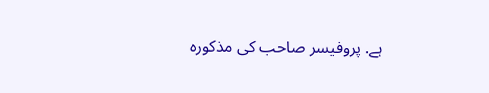ہے. پروفیسر صاحب کی مذکورہ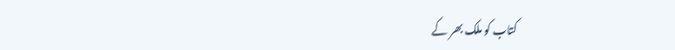کتاب کو ملک بھر کے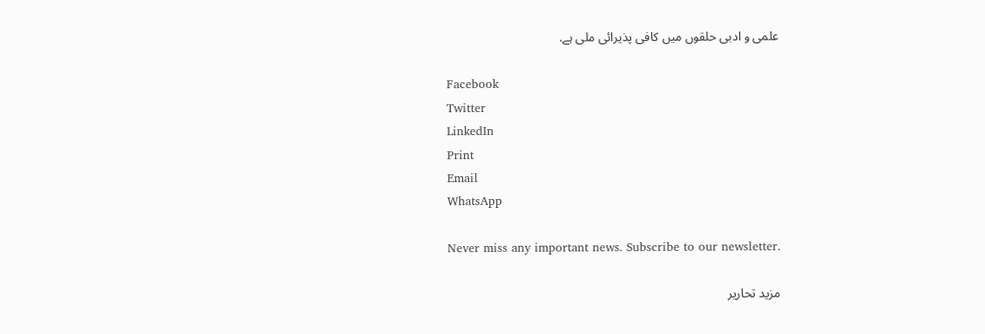علمی و ادبی حلقوں میں کافی پذیرائی ملی ہے.

Facebook
Twitter
LinkedIn
Print
Email
WhatsApp

Never miss any important news. Subscribe to our newsletter.

مزید تحاریر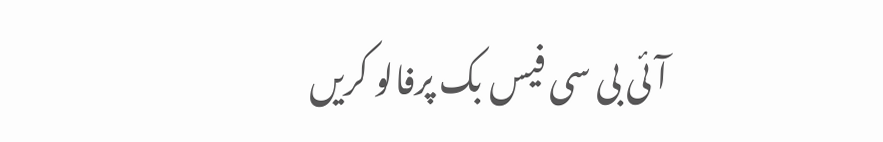آئی بی سی فیس بک پرفالو کریں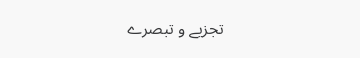تجزیے و تبصرے